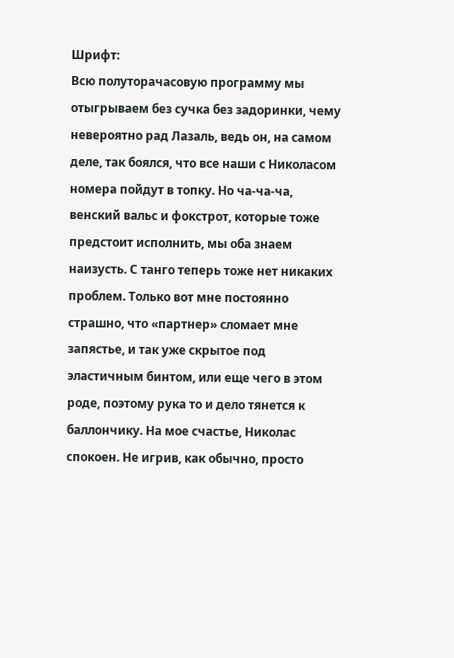Шрифт:
Всю полуторачасовую программу мы отыгрываем без сучка без задоринки, чему невероятно рад Лазаль, ведь он, на самом деле, так боялся, что все наши с Николасом номера пойдут в топку. Но ча-ча-ча, венский вальс и фокстрот, которые тоже предстоит исполнить, мы оба знаем наизусть. С танго теперь тоже нет никаких проблем. Только вот мне постоянно страшно, что «партнер» сломает мне запястье, и так уже скрытое под эластичным бинтом, или еще чего в этом роде, поэтому рука то и дело тянется к баллончику. На мое счастье, Николас спокоен. Не игрив, как обычно, просто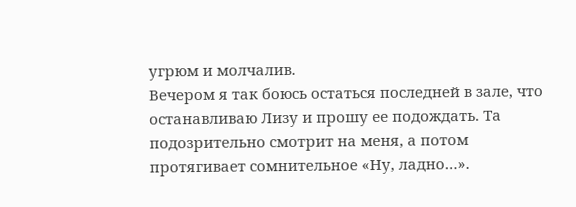угрюм и молчалив.
Вечером я так боюсь остаться последней в зале, что останавливаю Лизу и прошу ее подождать. Та подозрительно смотрит на меня, а потом протягивает сомнительное «Ну, ладно…».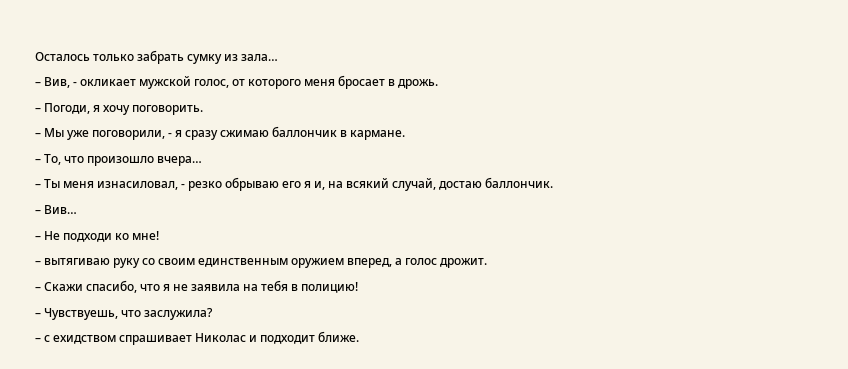Осталось только забрать сумку из зала…
– Вив, - окликает мужской голос, от которого меня бросает в дрожь.
– Погоди, я хочу поговорить.
– Мы уже поговорили, - я сразу сжимаю баллончик в кармане.
– То, что произошло вчера…
– Ты меня изнасиловал, - резко обрываю его я и, на всякий случай, достаю баллончик.
– Вив…
– Не подходи ко мне!
– вытягиваю руку со своим единственным оружием вперед, а голос дрожит.
– Скажи спасибо, что я не заявила на тебя в полицию!
– Чувствуешь, что заслужила?
– с ехидством спрашивает Николас и подходит ближе.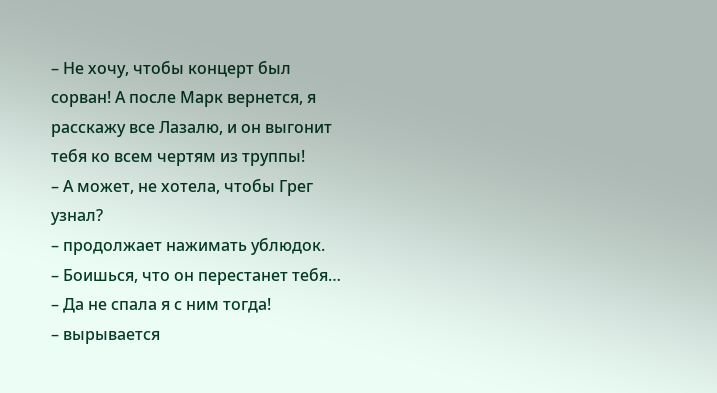– Не хочу, чтобы концерт был сорван! А после Марк вернется, я расскажу все Лазалю, и он выгонит тебя ко всем чертям из труппы!
– А может, не хотела, чтобы Грег узнал?
– продолжает нажимать ублюдок.
– Боишься, что он перестанет тебя…
– Да не спала я с ним тогда!
– вырывается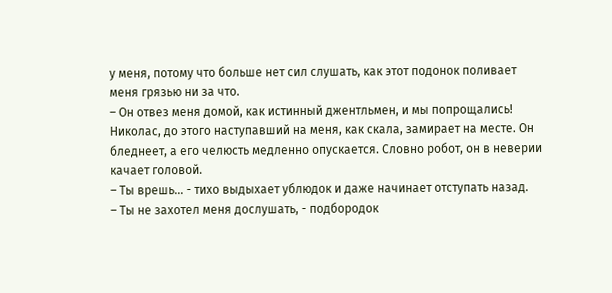у меня, потому что больше нет сил слушать, как этот подонок поливает меня грязью ни за что.
– Он отвез меня домой, как истинный джентльмен, и мы попрощались!
Николас, до этого наступавший на меня, как скала, замирает на месте. Он бледнеет, а его челюсть медленно опускается. Словно робот, он в неверии качает головой.
– Ты врешь… - тихо выдыхает ублюдок и даже начинает отступать назад.
– Ты не захотел меня дослушать, - подбородок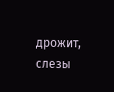дрожит, слезы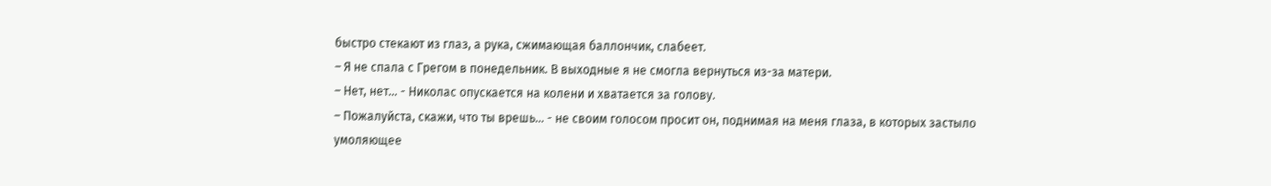быстро стекают из глаз, а рука, сжимающая баллончик, слабеет.
– Я не спала с Грегом в понедельник. В выходные я не смогла вернуться из-за матери.
– Нет, нет… - Николас опускается на колени и хватается за голову.
– Пожалуйста, скажи, что ты врешь… - не своим голосом просит он, поднимая на меня глаза, в которых застыло умоляющее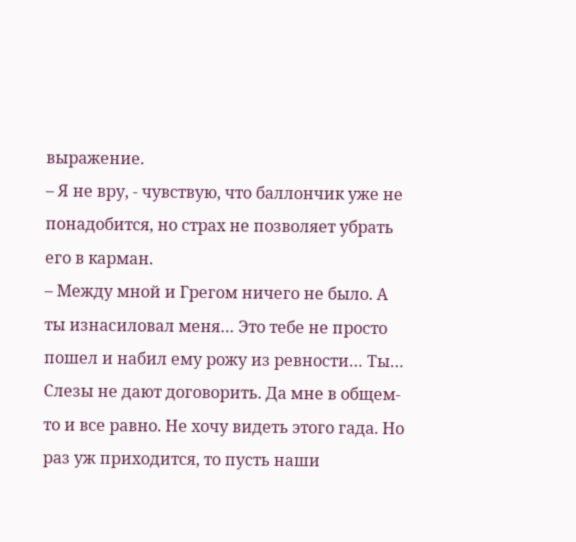выражение.
– Я не вру, - чувствую, что баллончик уже не понадобится, но страх не позволяет убрать его в карман.
– Между мной и Грегом ничего не было. А ты изнасиловал меня… Это тебе не просто пошел и набил ему рожу из ревности… Ты…
Слезы не дают договорить. Да мне в общем-то и все равно. Не хочу видеть этого гада. Но раз уж приходится, то пусть наши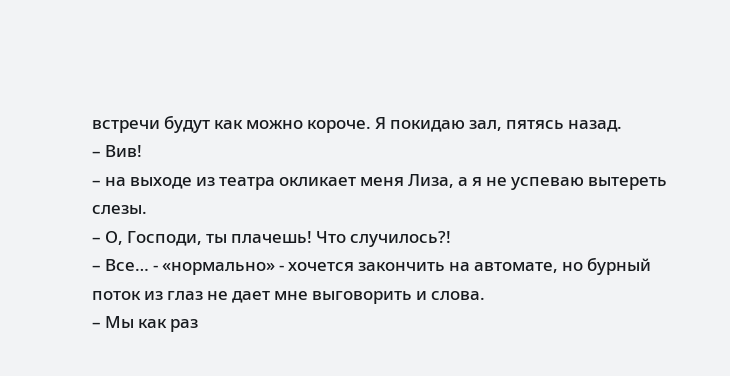встречи будут как можно короче. Я покидаю зал, пятясь назад.
– Вив!
– на выходе из театра окликает меня Лиза, а я не успеваю вытереть слезы.
– О, Господи, ты плачешь! Что случилось?!
– Все… - «нормально» - хочется закончить на автомате, но бурный поток из глаз не дает мне выговорить и слова.
– Мы как раз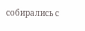собирались с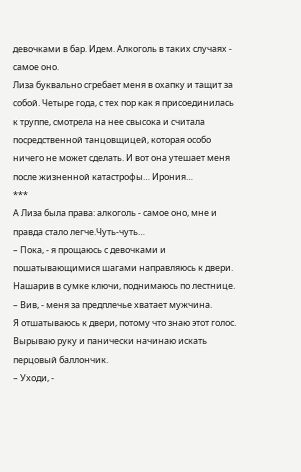девочками в бар. Идем. Алкоголь в таких случаях - самое оно.
Лиза буквально сгребает меня в охапку и тащит за собой. Четыре года, с тех пор как я присоединилась к труппе, смотрела на нее свысока и считала посредственной танцовщицей, которая особо ничего не может сделать. И вот она утешает меня после жизненной катастрофы… Ирония…
***
А Лиза была права: алкоголь - самое оно, мне и правда стало легче.Чуть-чуть…
– Пока, - я прощаюсь с девочками и пошатывающимися шагами направляюсь к двери. Нашарив в сумке ключи, поднимаюсь по лестнице.
– Вив, - меня за предплечье хватает мужчина.
Я отшатываюсь к двери, потому что знаю этот голос. Вырываю руку и панически начинаю искать перцовый баллончик.
– Уходи, -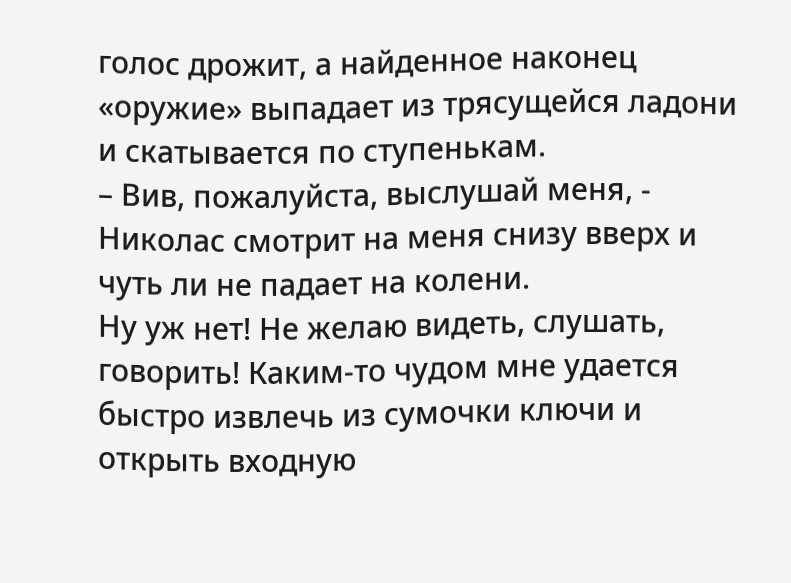голос дрожит, а найденное наконец «оружие» выпадает из трясущейся ладони и скатывается по ступенькам.
– Вив, пожалуйста, выслушай меня, - Николас смотрит на меня снизу вверх и чуть ли не падает на колени.
Ну уж нет! Не желаю видеть, слушать, говорить! Каким-то чудом мне удается быстро извлечь из сумочки ключи и открыть входную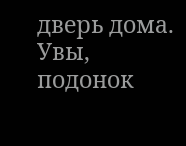дверь дома. Увы, подонок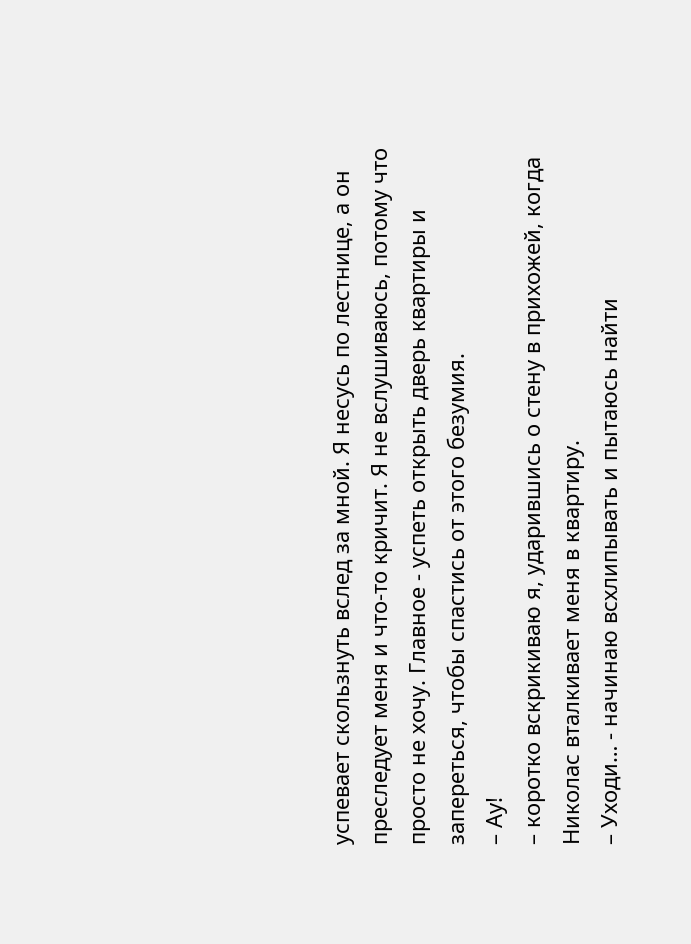успевает скользнуть вслед за мной. Я несусь по лестнице, а он преследует меня и что-то кричит. Я не вслушиваюсь, потому что просто не хочу. Главное - успеть открыть дверь квартиры и запереться, чтобы спастись от этого безумия.
– Ау!
– коротко вскрикиваю я, ударившись о стену в прихожей, когда Николас вталкивает меня в квартиру.
– Уходи… - начинаю всхлипывать и пытаюсь найти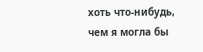хоть что-нибудь, чем я могла бы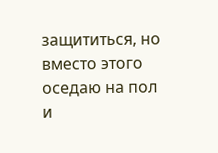защититься, но вместо этого оседаю на пол и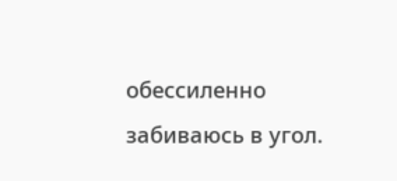обессиленно забиваюсь в угол.